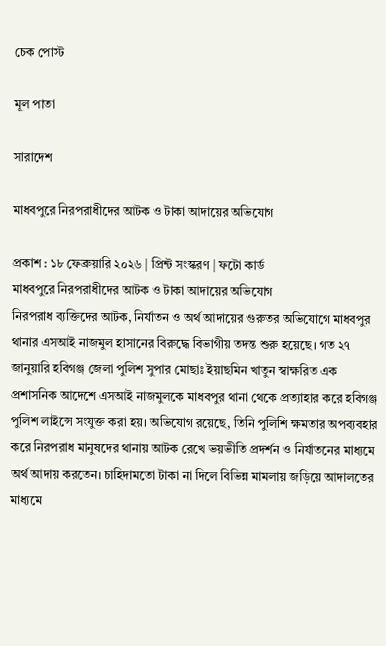চেক পোস্ট

মূল পাতা

সারাদেশ

মাধবপুরে নিরপরাধীদের আটক ও টাকা আদায়ের অভিযোগ

প্রকাশ : ১৮ ফেব্রুয়ারি ২০২৬ | প্রিন্ট সংস্করণ | ফটো কার্ড
মাধবপুরে নিরপরাধীদের আটক ও টাকা আদায়ের অভিযোগ
নিরপরাধ ব্যক্তিদের আটক, নির্যাতন ও অর্থ আদায়ের গুরুতর অভিযোগে মাধবপুর থানার এসআই নাজমুল হাসানের বিরুদ্ধে বিভাগীয় তদন্ত শুরু হয়েছে। গত ২৭ জানুয়ারি হবিগঞ্জ জেলা পুলিশ সুপার মোছাঃ ইয়াছমিন খাতুন স্বাক্ষরিত এক প্রশাসনিক আদেশে এসআই নাজমুলকে মাধবপুর থানা থেকে প্রত্যাহার করে হবিগঞ্জ পুলিশ লাইন্সে সংযুক্ত করা হয়। অভিযোগ রয়েছে, তিনি পুলিশি ক্ষমতার অপব্যবহার করে নিরপরাধ মানুষদের থানায় আটক রেখে ভয়ভীতি প্রদর্শন ও নির্যাতনের মাধ্যমে অর্থ আদায় করতেন। চাহিদামতো টাকা না দিলে বিভিন্ন মামলায় জড়িয়ে আদালতের মাধ্যমে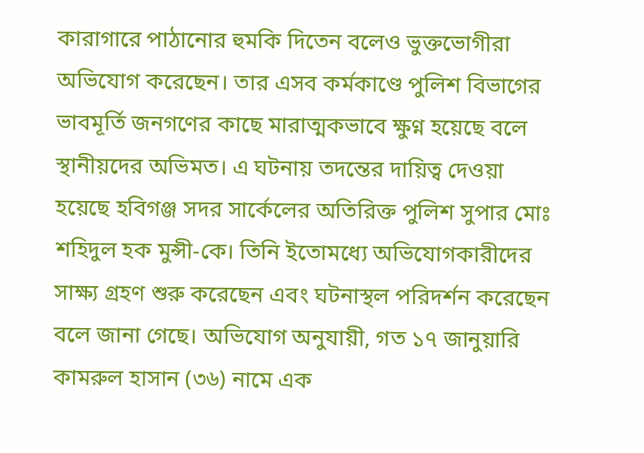কারাগারে পাঠানোর হুমকি দিতেন বলেও ভুক্তভোগীরা অভিযোগ করেছেন। তার এসব কর্মকাণ্ডে পুলিশ বিভাগের ভাবমূর্তি জনগণের কাছে মারাত্মকভাবে ক্ষুণ্ন হয়েছে বলে স্থানীয়দের অভিমত। এ ঘটনায় তদন্তের দায়িত্ব দেওয়া হয়েছে হবিগঞ্জ সদর সার্কেলের অতিরিক্ত পুলিশ সুপার মোঃ শহিদুল হক মুন্সী-কে। তিনি ইতোমধ্যে অভিযোগকারীদের সাক্ষ্য গ্রহণ শুরু করেছেন এবং ঘটনাস্থল পরিদর্শন করেছেন বলে জানা গেছে। অভিযোগ অনুযায়ী, গত ১৭ জানুয়ারি কামরুল হাসান (৩৬) নামে এক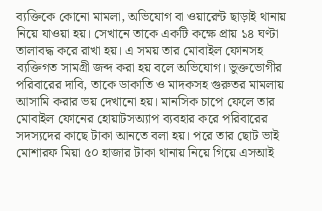ব্যক্তিকে কোনো মামলা, অভিযোগ বা ওয়ারেন্ট ছাড়াই থানায় নিয়ে যাওয়া হয়। সেখানে তাকে একটি কক্ষে প্রায় ১৪ ঘণ্টা তালাবদ্ধ করে রাখা হয়। এ সময় তার মোবাইল ফোনসহ ব্যক্তিগত সামগ্রী জব্দ করা হয় বলে অভিযোগ। ভুক্তভোগীর পরিবারের দাবি, তাকে ডাকাতি ও মাদকসহ গুরুতর মামলায় আসামি করার ভয় দেখানো হয়। মানসিক চাপে ফেলে তার মোবাইল ফোনের হোয়াটসঅ্যাপ ব্যবহার করে পরিবারের সদস্যদের কাছে টাকা আনতে বলা হয়। পরে তার ছোট ভাই মোশারফ মিয়া ৫০ হাজার টাকা থানায় নিয়ে গিয়ে এসআই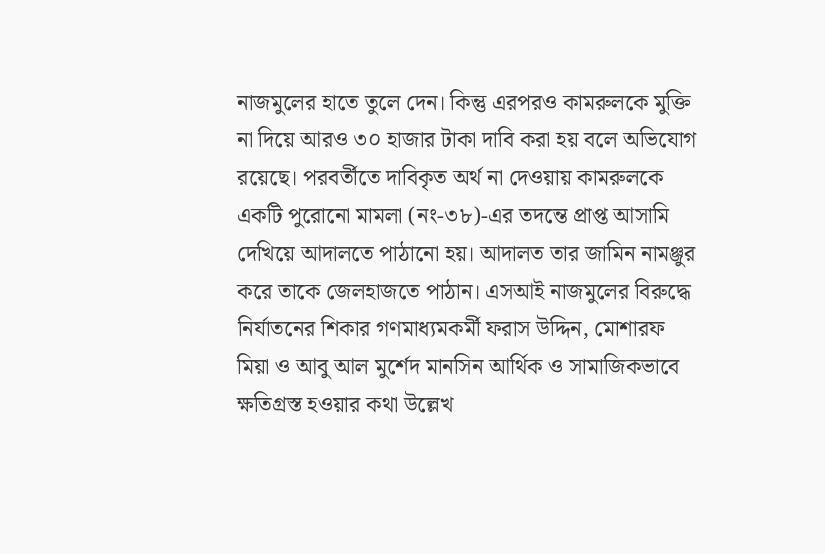নাজমুলের হাতে তুলে দেন। কিন্তু এরপরও কামরুলকে মুক্তি না দিয়ে আরও ৩০ হাজার টাকা দাবি করা হয় বলে অভিযোগ রয়েছে। পরবর্তীতে দাবিকৃত অর্থ না দেওয়ায় কামরুলকে একটি পুরোনো মামলা (নং-৩৮)-এর তদন্তে প্রাপ্ত আসামি দেখিয়ে আদালতে পাঠানো হয়। আদালত তার জামিন নামঞ্জুর করে তাকে জেলহাজতে পাঠান। এসআই নাজমুলের বিরুদ্ধে নির্যাতনের শিকার গণমাধ্যমকর্মী ফরাস উদ্দিন, মোশারফ মিয়া ও আবু আল মুর্শেদ মানসিন আর্থিক ও সামাজিকভাবে ক্ষতিগ্রস্ত হওয়ার কথা উল্লেখ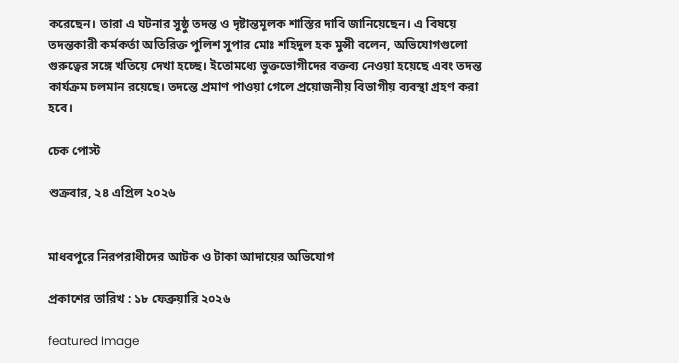করেছেন। তারা এ ঘটনার সুষ্ঠু তদন্ত ও দৃষ্টান্তমূলক শাস্তির দাবি জানিয়েছেন। এ বিষয়ে তদন্তকারী কর্মকর্তা অতিরিক্ত পুলিশ সুপার মোঃ শহিদুল হক মুন্সী বলেন, অভিযোগগুলো গুরুত্বের সঙ্গে খতিয়ে দেখা হচ্ছে। ইতোমধ্যে ভুক্তভোগীদের বক্তব্য নেওয়া হয়েছে এবং তদন্ত কার্যক্রম চলমান রয়েছে। তদন্তে প্রমাণ পাওয়া গেলে প্রয়োজনীয় বিভাগীয় ব্যবস্থা গ্রহণ করা হবে।

চেক পোস্ট

শুক্রবার, ২৪ এপ্রিল ২০২৬


মাধবপুরে নিরপরাধীদের আটক ও টাকা আদায়ের অভিযোগ

প্রকাশের তারিখ : ১৮ ফেব্রুয়ারি ২০২৬

featured Image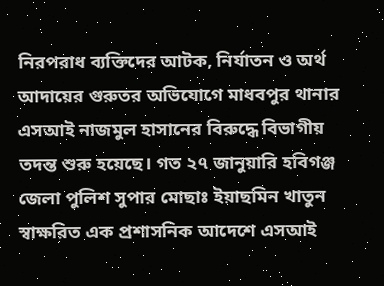নিরপরাধ ব্যক্তিদের আটক, নির্যাতন ও অর্থ আদায়ের গুরুতর অভিযোগে মাধবপুর থানার এসআই নাজমুল হাসানের বিরুদ্ধে বিভাগীয় তদন্ত শুরু হয়েছে। গত ২৭ জানুয়ারি হবিগঞ্জ জেলা পুলিশ সুপার মোছাঃ ইয়াছমিন খাতুন স্বাক্ষরিত এক প্রশাসনিক আদেশে এসআই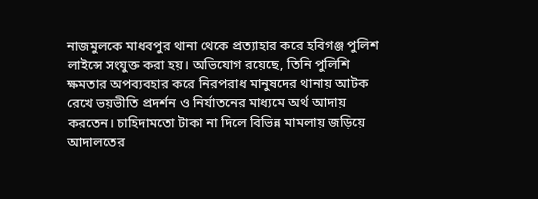নাজমুলকে মাধবপুর থানা থেকে প্রত্যাহার করে হবিগঞ্জ পুলিশ লাইন্সে সংযুক্ত করা হয়। অভিযোগ রয়েছে, তিনি পুলিশি ক্ষমতার অপব্যবহার করে নিরপরাধ মানুষদের থানায় আটক রেখে ভয়ভীতি প্রদর্শন ও নির্যাতনের মাধ্যমে অর্থ আদায় করতেন। চাহিদামতো টাকা না দিলে বিভিন্ন মামলায় জড়িয়ে আদালতের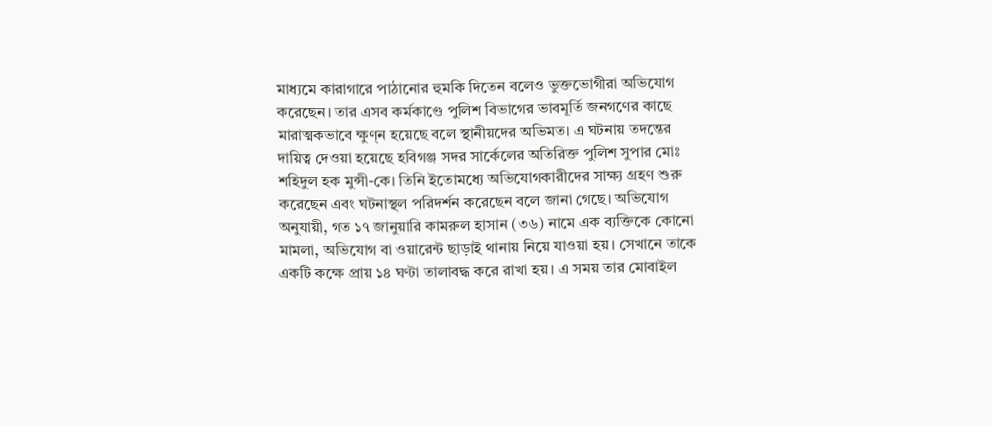মাধ্যমে কারাগারে পাঠানোর হুমকি দিতেন বলেও ভুক্তভোগীরা অভিযোগ করেছেন। তার এসব কর্মকাণ্ডে পুলিশ বিভাগের ভাবমূর্তি জনগণের কাছে মারাত্মকভাবে ক্ষুণ্ন হয়েছে বলে স্থানীয়দের অভিমত। এ ঘটনায় তদন্তের দায়িত্ব দেওয়া হয়েছে হবিগঞ্জ সদর সার্কেলের অতিরিক্ত পুলিশ সুপার মোঃ শহিদুল হক মুন্সী-কে। তিনি ইতোমধ্যে অভিযোগকারীদের সাক্ষ্য গ্রহণ শুরু করেছেন এবং ঘটনাস্থল পরিদর্শন করেছেন বলে জানা গেছে। অভিযোগ অনুযায়ী, গত ১৭ জানুয়ারি কামরুল হাসান (৩৬) নামে এক ব্যক্তিকে কোনো মামলা, অভিযোগ বা ওয়ারেন্ট ছাড়াই থানায় নিয়ে যাওয়া হয়। সেখানে তাকে একটি কক্ষে প্রায় ১৪ ঘণ্টা তালাবদ্ধ করে রাখা হয়। এ সময় তার মোবাইল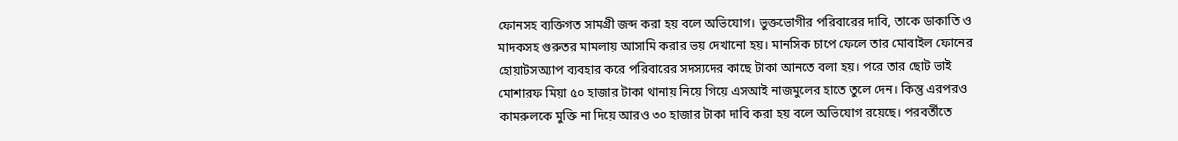ফোনসহ ব্যক্তিগত সামগ্রী জব্দ করা হয় বলে অভিযোগ। ভুক্তভোগীর পরিবারের দাবি, তাকে ডাকাতি ও মাদকসহ গুরুতর মামলায় আসামি করার ভয় দেখানো হয়। মানসিক চাপে ফেলে তার মোবাইল ফোনের হোয়াটসঅ্যাপ ব্যবহার করে পরিবারের সদস্যদের কাছে টাকা আনতে বলা হয়। পরে তার ছোট ভাই মোশারফ মিয়া ৫০ হাজার টাকা থানায় নিয়ে গিয়ে এসআই নাজমুলের হাতে তুলে দেন। কিন্তু এরপরও কামরুলকে মুক্তি না দিয়ে আরও ৩০ হাজার টাকা দাবি করা হয় বলে অভিযোগ রয়েছে। পরবর্তীতে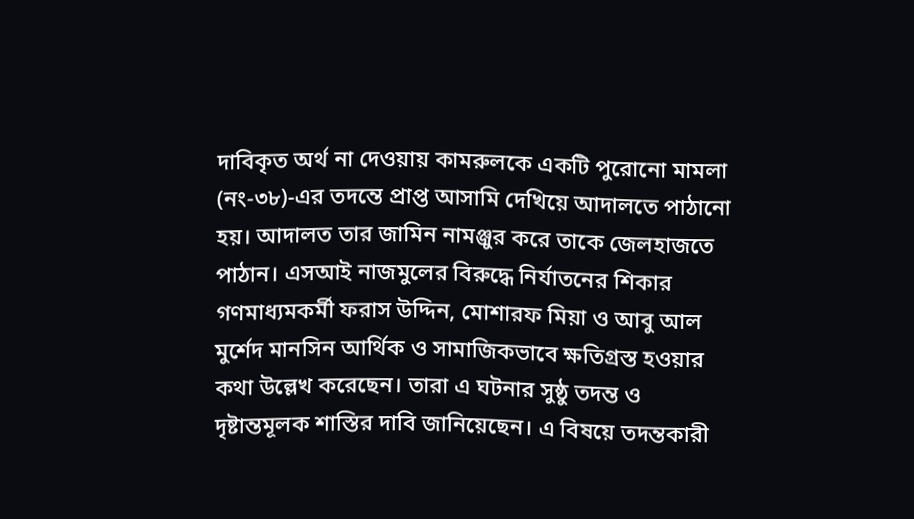দাবিকৃত অর্থ না দেওয়ায় কামরুলকে একটি পুরোনো মামলা (নং-৩৮)-এর তদন্তে প্রাপ্ত আসামি দেখিয়ে আদালতে পাঠানো হয়। আদালত তার জামিন নামঞ্জুর করে তাকে জেলহাজতে পাঠান। এসআই নাজমুলের বিরুদ্ধে নির্যাতনের শিকার গণমাধ্যমকর্মী ফরাস উদ্দিন, মোশারফ মিয়া ও আবু আল মুর্শেদ মানসিন আর্থিক ও সামাজিকভাবে ক্ষতিগ্রস্ত হওয়ার কথা উল্লেখ করেছেন। তারা এ ঘটনার সুষ্ঠু তদন্ত ও দৃষ্টান্তমূলক শাস্তির দাবি জানিয়েছেন। এ বিষয়ে তদন্তকারী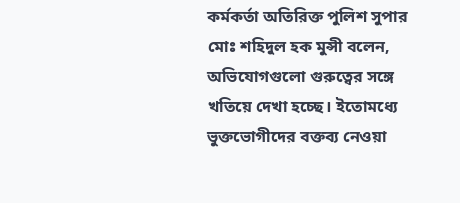কর্মকর্তা অতিরিক্ত পুলিশ সুপার মোঃ শহিদুল হক মুন্সী বলেন, অভিযোগগুলো গুরুত্বের সঙ্গে খতিয়ে দেখা হচ্ছে। ইতোমধ্যে ভুক্তভোগীদের বক্তব্য নেওয়া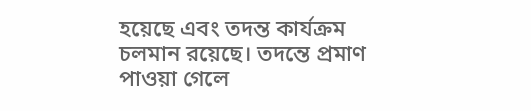হয়েছে এবং তদন্ত কার্যক্রম চলমান রয়েছে। তদন্তে প্রমাণ পাওয়া গেলে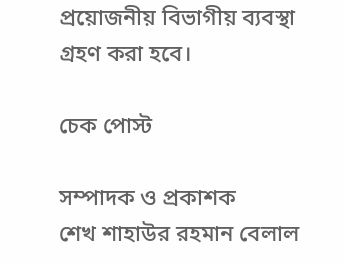প্রয়োজনীয় বিভাগীয় ব্যবস্থা গ্রহণ করা হবে।

চেক পোস্ট

সম্পাদক ও প্রকাশক
শেখ শাহাউর রহমান বেলাল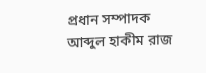প্রধান সম্পাদক
আব্দুল হাকীম রাজ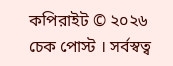কপিরাইট © ২০২৬ চেক পোস্ট । সর্বস্বত্ব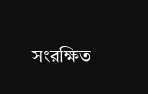সংরক্ষিত